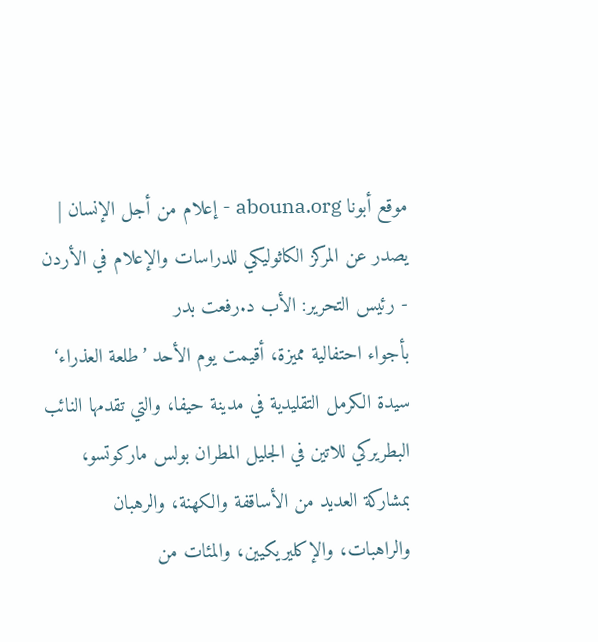موقع أبونا abouna.org - إعلام من أجل الإنسان | يصدر عن المركز الكاثوليكي للدراسات والإعلام في الأردن - رئيس التحرير: الأب د.رفعت بدر
بأجواء احتفالية مميزة، أقيمت يوم الأحد ’طلعة العذراء‘ سيدة الكرمل التقليدية في مدينة حيفا، والتي تقدمها النائب البطريركي للاتين في الجليل المطران بولس ماركوتسو، بمشاركة العديد من الأساقفة والكهنة، والرهبان والراهبات، والإكليريكيين، والمئات من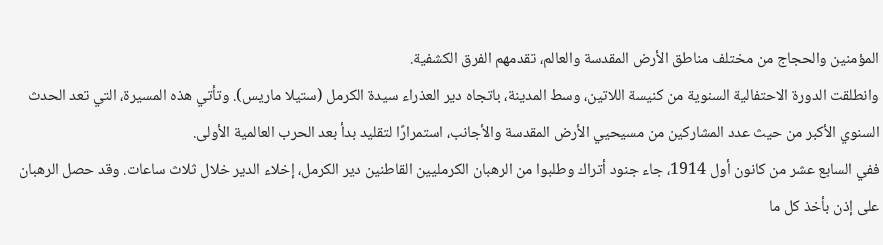المؤمنين والحجاج من مختلف مناطق الأرض المقدسة والعالم، تقدمهم الفرق الكشفية.
وانطلقت الدورة الاحتفالية السنوية من كنيسة اللاتين، وسط المدينة، باتجاه دير العذراء سيدة الكرمل (ستيلا ماريس). وتأتي هذه المسيرة، التي تعد الحدث السنوي الأكبر من حيث عدد المشاركين من مسيحيي الأرض المقدسة والأجانب، استمرارًا لتقليد بدأ بعد الحرب العالمية الأولى.
ففي السابع عشر من كانون أول 1914، جاء جنود أتراك وطلبوا من الرهبان الكرمليين القاطنين دير الكرمل، إخلاء الدير خلال ثلاث ساعات. وقد حصل الرهبان على إذن بأخذ كل ما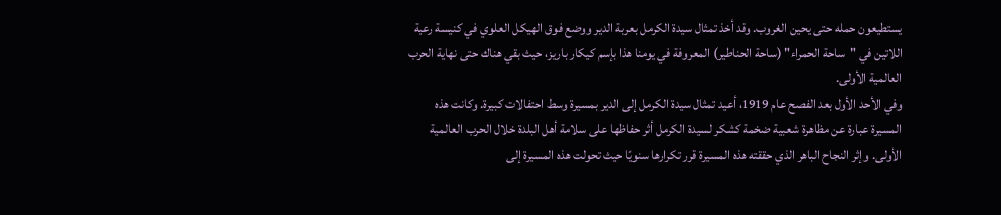يستطيعون حمله حتى يحين الغروب. وقد أخذ تمثال سيدة الكرمل بعربة الدير ووضع فوق الهيكل العلوي في كنيسة رعية اللاتين في "ساحة الحمراء" (ساحة الحناطير) المعروفة في يومنا هذا بإسم كيكار باريز، حيث بقي هناك حتى نهاية الحرب العالمية الأولى.
وفي الأحد الأول بعد الفصح عام 1919، أعيد تمثال سيدة الكرمل إلى الدير بمسيرة وسط احتفالات كبيرة. وكانت هذه المسيرة عبارة عن مظاهرة شعبية ضخمة كشكر لسيدة الكرمل أثر حفاظها على سلامة أهل البلدة خلال الحرب العالمية الأولى. وإثر النجاح الباهر الذي حققته هذه المسيرة قرر تكرارها سنويًا حيث تحولت هذه المسيرة إلى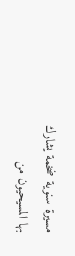مسيرة سنوية ضخمة يشارك بها المسيحيون من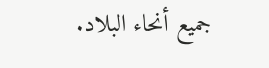جميع أنحاء البلاد.